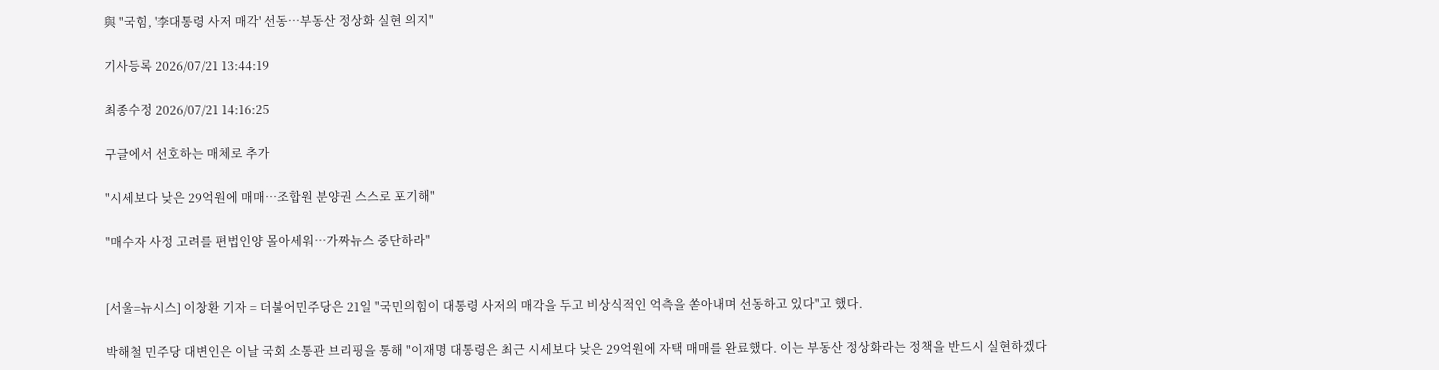與 "국힘, '李대통령 사저 매각' 선동…부동산 정상화 실현 의지"

기사등록 2026/07/21 13:44:19

최종수정 2026/07/21 14:16:25

구글에서 선호하는 매체로 추가

"시세보다 낮은 29억원에 매매…조합원 분양권 스스로 포기해"

"매수자 사정 고려를 편법인양 몰아세워…가짜뉴스 중단하라"


[서울=뉴시스] 이창환 기자 = 더불어민주당은 21일 "국민의힘이 대통령 사저의 매각을 두고 비상식적인 억측을 쏟아내며 선동하고 있다"고 했다.

박해철 민주당 대변인은 이날 국회 소통관 브리핑을 통해 "이재명 대통령은 최근 시세보다 낮은 29억원에 자택 매매를 완료했다. 이는 부동산 정상화라는 정책을 반드시 실현하겠다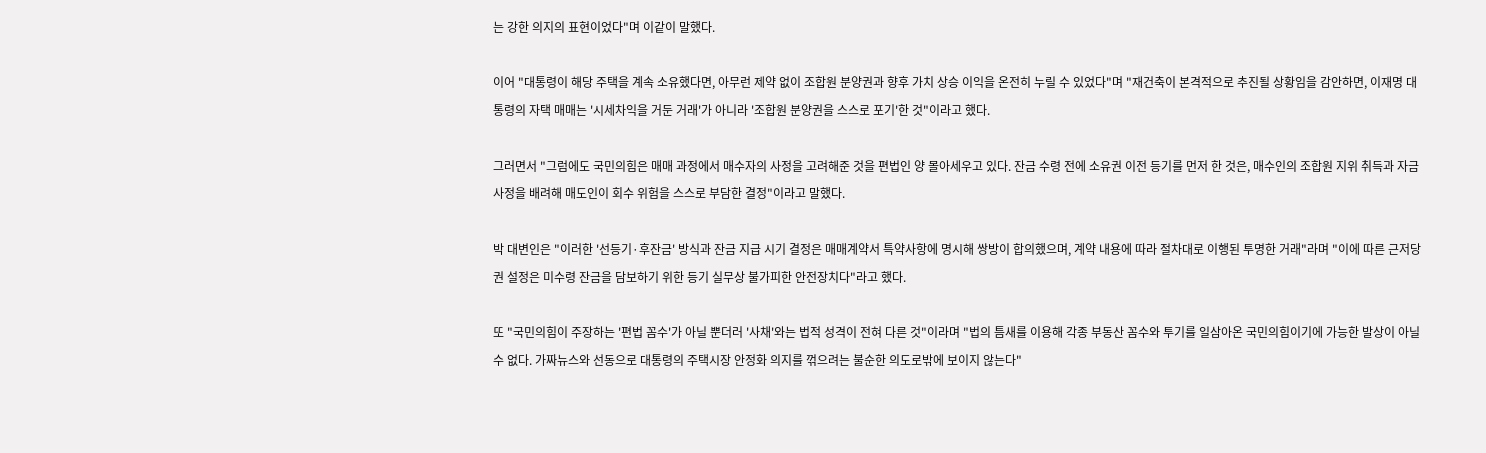는 강한 의지의 표현이었다"며 이같이 말했다.

이어 "대통령이 해당 주택을 계속 소유했다면, 아무런 제약 없이 조합원 분양권과 향후 가치 상승 이익을 온전히 누릴 수 있었다"며 "재건축이 본격적으로 추진될 상황임을 감안하면, 이재명 대통령의 자택 매매는 '시세차익을 거둔 거래'가 아니라 '조합원 분양권을 스스로 포기'한 것"이라고 했다.

그러면서 "그럼에도 국민의힘은 매매 과정에서 매수자의 사정을 고려해준 것을 편법인 양 몰아세우고 있다. 잔금 수령 전에 소유권 이전 등기를 먼저 한 것은, 매수인의 조합원 지위 취득과 자금 사정을 배려해 매도인이 회수 위험을 스스로 부담한 결정"이라고 말했다.

박 대변인은 "이러한 '선등기·후잔금' 방식과 잔금 지급 시기 결정은 매매계약서 특약사항에 명시해 쌍방이 합의했으며, 계약 내용에 따라 절차대로 이행된 투명한 거래"라며 "이에 따른 근저당권 설정은 미수령 잔금을 담보하기 위한 등기 실무상 불가피한 안전장치다"라고 했다.

또 "국민의힘이 주장하는 '편법 꼼수'가 아닐 뿐더러 '사채'와는 법적 성격이 전혀 다른 것"이라며 "법의 틈새를 이용해 각종 부동산 꼼수와 투기를 일삼아온 국민의힘이기에 가능한 발상이 아닐 수 없다. 가짜뉴스와 선동으로 대통령의 주택시장 안정화 의지를 꺾으려는 불순한 의도로밖에 보이지 않는다"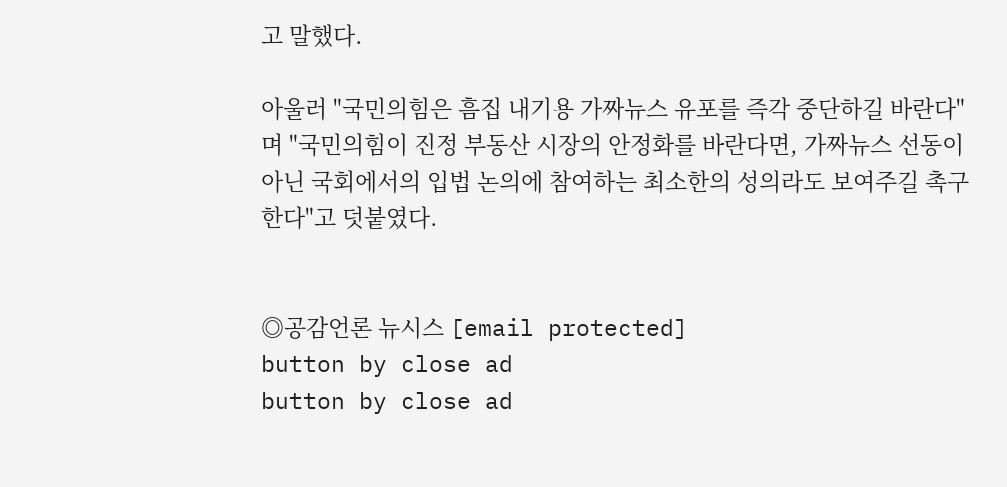고 말했다.

아울러 "국민의힘은 흠집 내기용 가짜뉴스 유포를 즉각 중단하길 바란다"며 "국민의힘이 진정 부동산 시장의 안정화를 바란다면, 가짜뉴스 선동이 아닌 국회에서의 입법 논의에 참여하는 최소한의 성의라도 보여주길 촉구한다"고 덧붙였다.


◎공감언론 뉴시스 [email protected]
button by close ad
button by close ad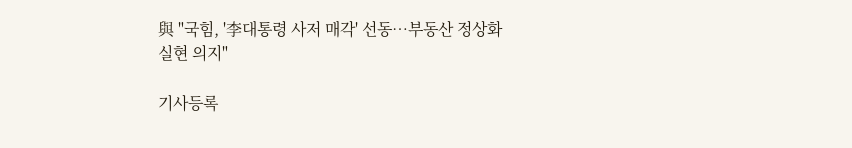與 "국힘, '李대통령 사저 매각' 선동…부동산 정상화 실현 의지"

기사등록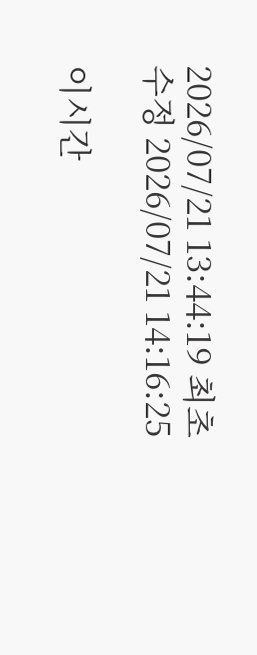2026/07/21 13:44:19 최초수정 2026/07/21 14:16:25

이시간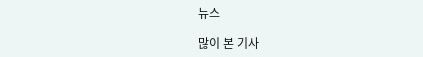뉴스

많이 본 기사